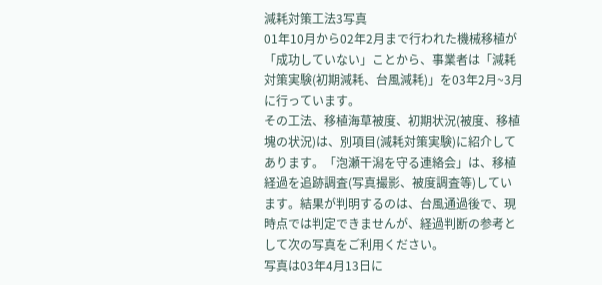減耗対策工法3写真
01年10月から02年2月まで行われた機械移植が「成功していない」ことから、事業者は「減耗対策実験(初期減耗、台風減耗)」を03年2月~3月に行っています。
その工法、移植海草被度、初期状況(被度、移植塊の状況)は、別項目(減耗対策実験)に紹介してあります。「泡瀬干潟を守る連絡会」は、移植経過を追跡調査(写真撮影、被度調査等)しています。結果が判明するのは、台風通過後で、現時点では判定できませんが、経過判断の参考として次の写真をご利用ください。
写真は03年4月13日に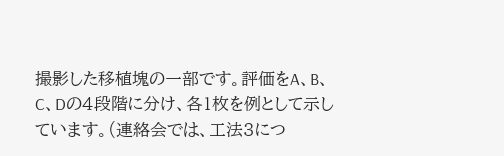撮影した移植塊の一部です。評価をA、B、C、Dの4段階に分け、各1枚を例として示しています。(連絡会では、工法3につ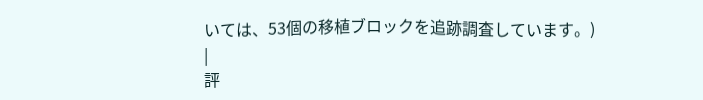いては、53個の移植ブロックを追跡調査しています。)
|
評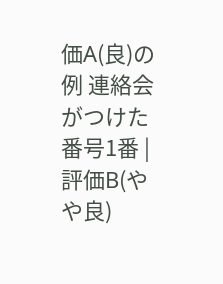価A(良)の例 連絡会がつけた番号1番 |
評価B(やや良)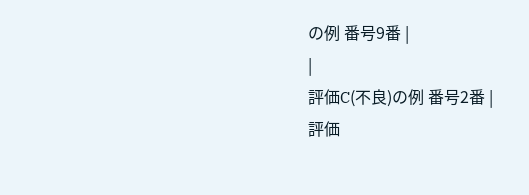の例 番号9番 |
|
評価C(不良)の例 番号2番 |
評価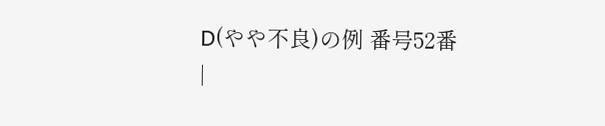D(やや不良)の例 番号52番 |